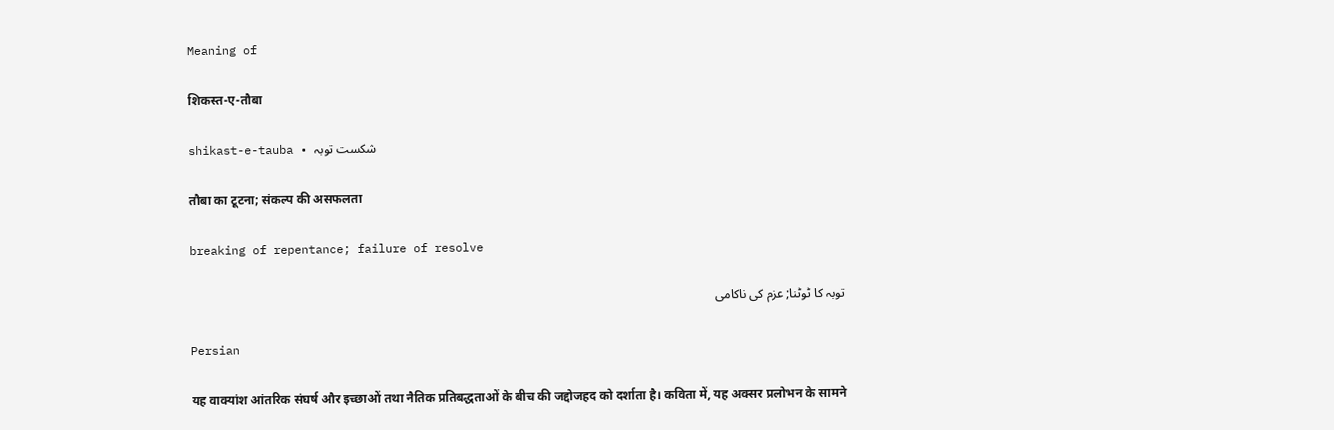Meaning of

शिकस्त-ए-तौबा

shikast-e-tauba • شکست توبہ

तौबा का टूटना; संकल्प की असफलता

breaking of repentance; failure of resolve

توبہ کا ٹوٹنا; عزم کی ناکامی

Persian

यह वाक्यांश आंतरिक संघर्ष और इच्छाओं तथा नैतिक प्रतिबद्धताओं के बीच की जद्दोजहद को दर्शाता है। कविता में, यह अक्सर प्रलोभन के सामने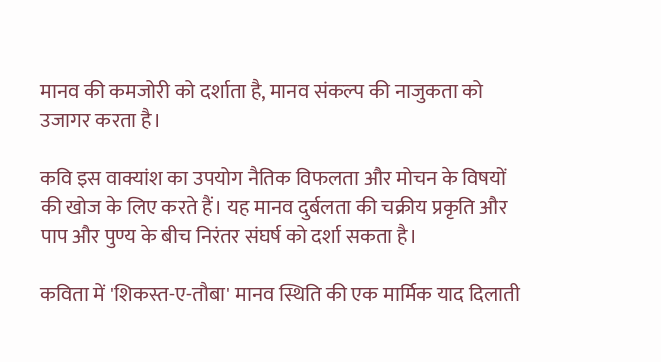मानव की कमजोरी को दर्शाता है, मानव संकल्प की नाजुकता को उजागर करता है।

कवि इस वाक्यांश का उपयोग नैतिक विफलता और मोचन के विषयों की खोज के लिए करते हैं। यह मानव दुर्बलता की चक्रीय प्रकृति और पाप और पुण्य के बीच निरंतर संघर्ष को दर्शा सकता है।

कविता में 'शिकस्त-ए-तौबा' मानव स्थिति की एक मार्मिक याद दिलाती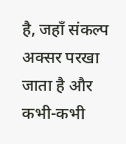है, जहाँ संकल्प अक्सर परखा जाता है और कभी-कभी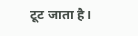टूट जाता है।